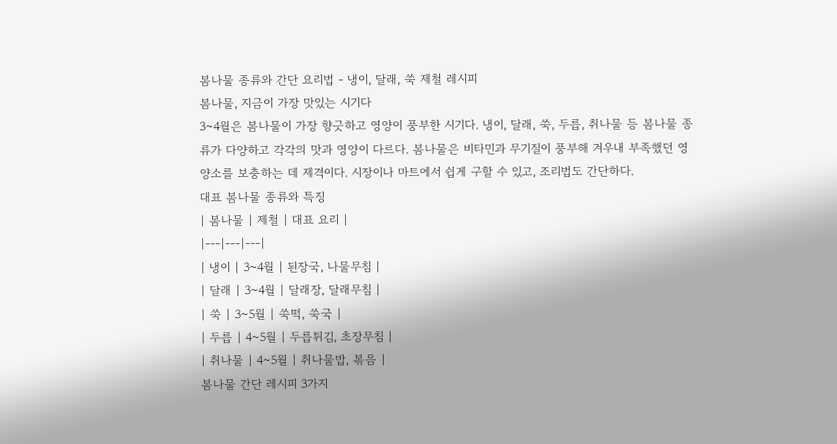봄나물 종류와 간단 요리법 - 냉이, 달래, 쑥 제철 레시피
봄나물, 지금이 가장 맛있는 시기다
3~4월은 봄나물이 가장 향긋하고 영양이 풍부한 시기다. 냉이, 달래, 쑥, 두릅, 취나물 등 봄나물 종류가 다양하고 각각의 맛과 영양이 다르다. 봄나물은 비타민과 무기질이 풍부해 겨우내 부족했던 영양소를 보충하는 데 제격이다. 시장이나 마트에서 쉽게 구할 수 있고, 조리법도 간단하다.
대표 봄나물 종류와 특징
| 봄나물 | 제철 | 대표 요리 |
|---|---|---|
| 냉이 | 3~4월 | 된장국, 나물무침 |
| 달래 | 3~4월 | 달래장, 달래무침 |
| 쑥 | 3~5월 | 쑥떡, 쑥국 |
| 두릅 | 4~5월 | 두릅튀김, 초장무침 |
| 취나물 | 4~5월 | 취나물밥, 볶음 |
봄나물 간단 레시피 3가지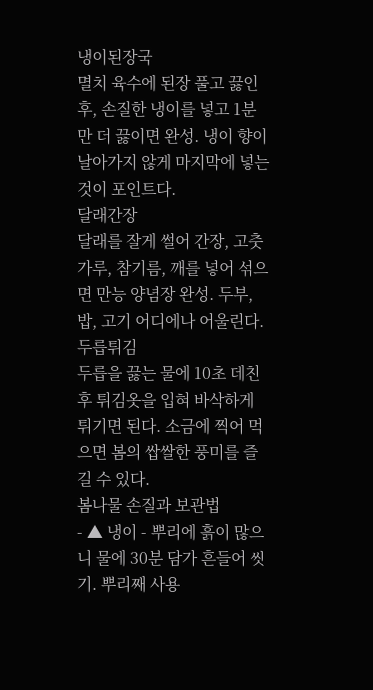냉이된장국
멸치 육수에 된장 풀고 끓인 후, 손질한 냉이를 넣고 1분만 더 끓이면 완성. 냉이 향이 날아가지 않게 마지막에 넣는 것이 포인트다.
달래간장
달래를 잘게 썰어 간장, 고춧가루, 참기름, 깨를 넣어 섞으면 만능 양념장 완성. 두부, 밥, 고기 어디에나 어울린다.
두릅튀김
두릅을 끓는 물에 10초 데친 후 튀김옷을 입혀 바삭하게 튀기면 된다. 소금에 찍어 먹으면 봄의 쌉쌀한 풍미를 즐길 수 있다.
봄나물 손질과 보관법
- ▲ 냉이 - 뿌리에 흙이 많으니 물에 30분 담가 흔들어 씻기. 뿌리째 사용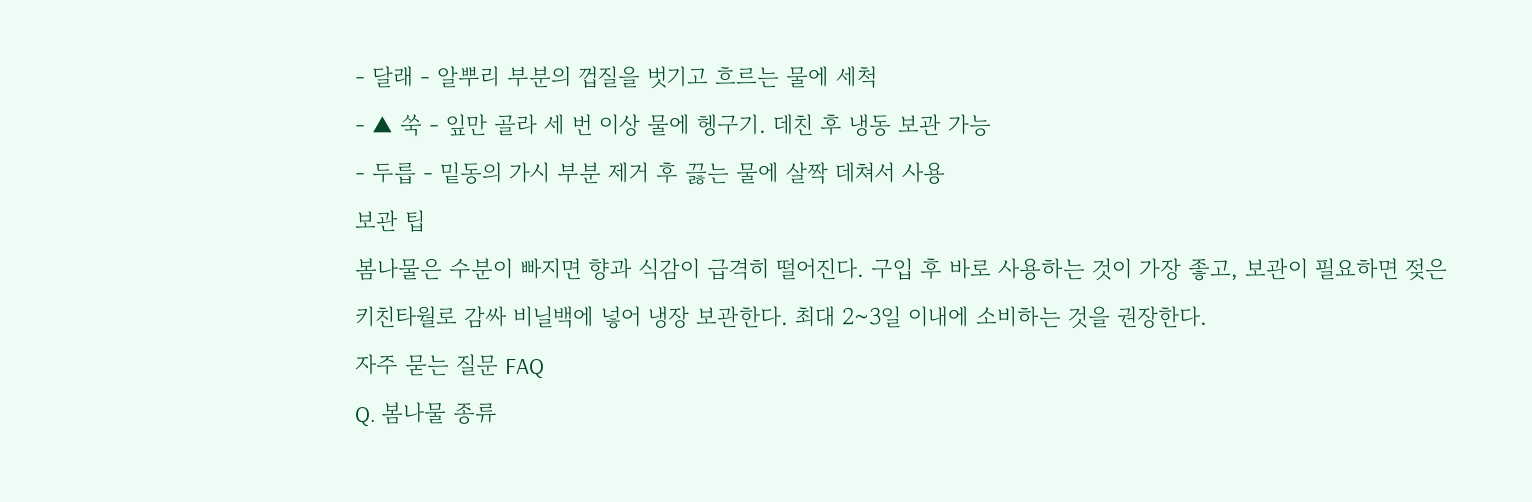- 달래 - 알뿌리 부분의 껍질을 벗기고 흐르는 물에 세척
- ▲ 쑥 - 잎만 골라 세 번 이상 물에 헹구기. 데친 후 냉동 보관 가능
- 두릅 - 밑동의 가시 부분 제거 후 끓는 물에 살짝 데쳐서 사용
보관 팁
봄나물은 수분이 빠지면 향과 식감이 급격히 떨어진다. 구입 후 바로 사용하는 것이 가장 좋고, 보관이 필요하면 젖은 키친타월로 감싸 비닐백에 넣어 냉장 보관한다. 최대 2~3일 이내에 소비하는 것을 권장한다.
자주 묻는 질문 FAQ
Q. 봄나물 종류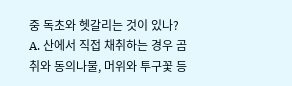중 독초와 헷갈리는 것이 있나?
A. 산에서 직접 채취하는 경우 곰취와 동의나물, 머위와 투구꽃 등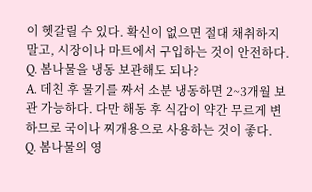이 헷갈릴 수 있다. 확신이 없으면 절대 채취하지 말고, 시장이나 마트에서 구입하는 것이 안전하다.
Q. 봄나물을 냉동 보관해도 되나?
A. 데친 후 물기를 짜서 소분 냉동하면 2~3개월 보관 가능하다. 다만 해동 후 식감이 약간 무르게 변하므로 국이나 찌개용으로 사용하는 것이 좋다.
Q. 봄나물의 영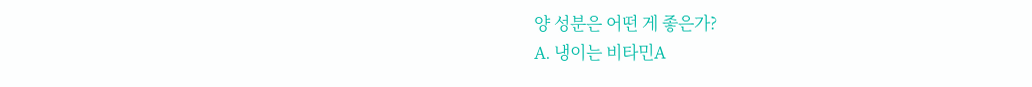양 성분은 어떤 게 좋은가?
A. 냉이는 비타민A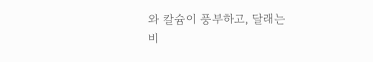와 칼슘이 풍부하고, 달래는 비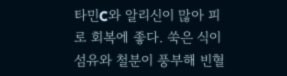타민C와 알리신이 많아 피로 회복에 좋다. 쑥은 식이섬유와 철분이 풍부해 빈혈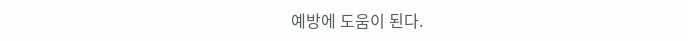예방에 도움이 된다.